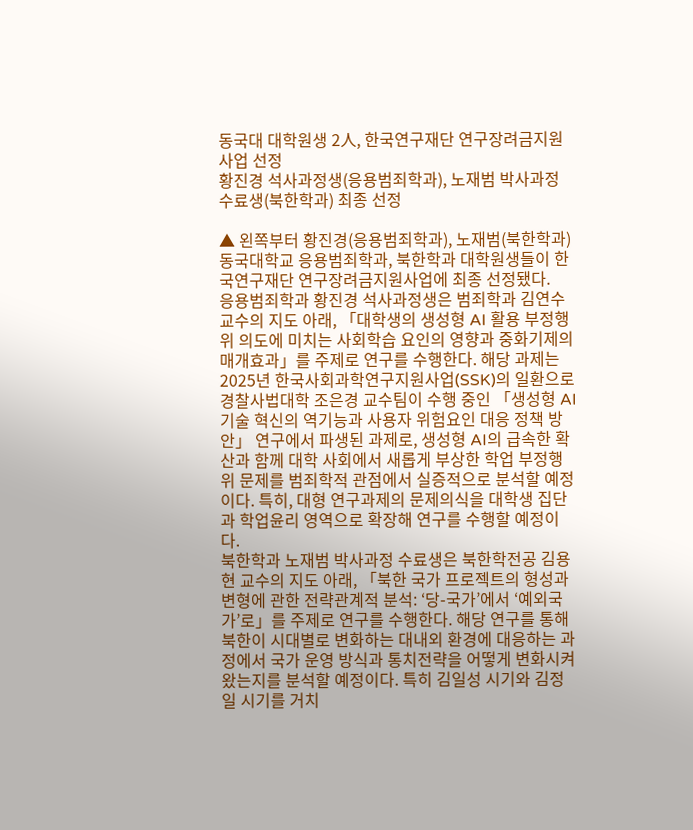동국대 대학원생 2人, 한국연구재단 연구장려금지원사업 선정
황진경 석사과정생(응용범죄학과), 노재범 박사과정 수료생(북한학과) 최종 선정

▲ 왼쪽부터 황진경(응용범죄학과), 노재범(북한학과)
동국대학교 응용범죄학과, 북한학과 대학원생들이 한국연구재단 연구장려금지원사업에 최종 선정됐다.
응용범죄학과 황진경 석사과정생은 범죄학과 김연수 교수의 지도 아래, 「대학생의 생성형 AI 활용 부정행위 의도에 미치는 사회학습 요인의 영향과 중화기제의 매개효과」를 주제로 연구를 수행한다. 해당 과제는 2025년 한국사회과학연구지원사업(SSK)의 일환으로 경찰사법대학 조은경 교수팀이 수행 중인 「생성형 AI 기술 혁신의 역기능과 사용자 위험요인 대응 정책 방안」 연구에서 파생된 과제로, 생성형 AI의 급속한 확산과 함께 대학 사회에서 새롭게 부상한 학업 부정행위 문제를 범죄학적 관점에서 실증적으로 분석할 예정이다. 특히, 대형 연구과제의 문제의식을 대학생 집단과 학업윤리 영역으로 확장해 연구를 수행할 예정이다.
북한학과 노재범 박사과정 수료생은 북한학전공 김용현 교수의 지도 아래, 「북한 국가 프로젝트의 형성과 변형에 관한 전략관계적 분석: ‘당-국가’에서 ‘예외국가’로」를 주제로 연구를 수행한다. 해당 연구를 통해 북한이 시대별로 변화하는 대내외 환경에 대응하는 과정에서 국가 운영 방식과 통치전략을 어떻게 변화시켜 왔는지를 분석할 예정이다. 특히 김일성 시기와 김정일 시기를 거치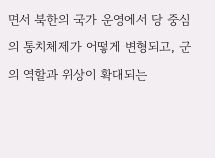면서 북한의 국가 운영에서 당 중심의 통치체제가 어떻게 변형되고, 군의 역할과 위상이 확대되는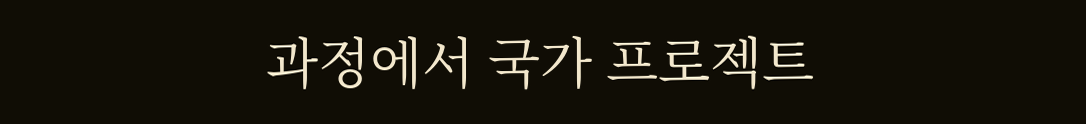과정에서 국가 프로젝트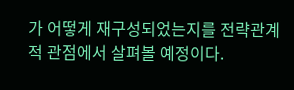가 어떻게 재구성되었는지를 전략관계적 관점에서 살펴볼 예정이다.